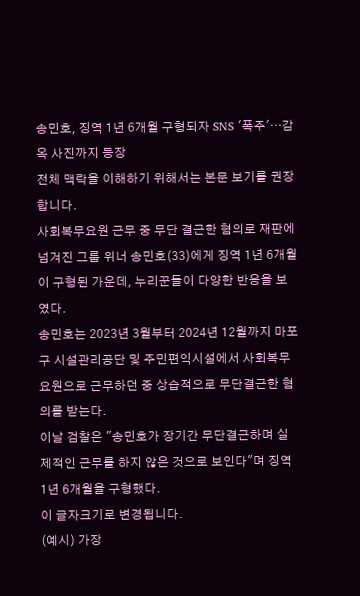송민호, 징역 1년 6개월 구형되자 SNS '폭주'…감옥 사진까지 등장
전체 맥락을 이해하기 위해서는 본문 보기를 권장합니다.
사회복무요원 근무 중 무단 결근한 혐의로 재판에 넘겨진 그룹 위너 송민호(33)에게 징역 1년 6개월이 구형된 가운데, 누리꾼들이 다양한 반응을 보였다.
송민호는 2023년 3월부터 2024년 12월까지 마포구 시설관리공단 및 주민편익시설에서 사회복무요원으로 근무하던 중 상습적으로 무단결근한 혐의를 받는다.
이날 검찰은 "송민호가 장기간 무단결근하며 실제적인 근무를 하지 않은 것으로 보인다"며 징역 1년 6개월을 구형했다.
이 글자크기로 변경됩니다.
(예시) 가장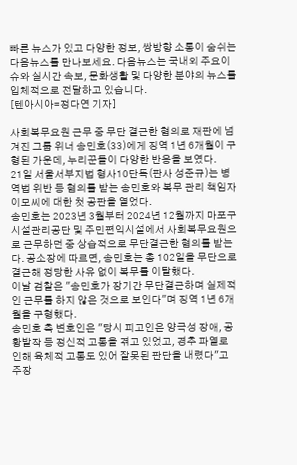빠른 뉴스가 있고 다양한 정보, 쌍방향 소통이 숨쉬는 다음뉴스를 만나보세요. 다음뉴스는 국내외 주요이슈와 실시간 속보, 문화생활 및 다양한 분야의 뉴스를 입체적으로 전달하고 있습니다.
[텐아시아=정다연 기자]

사회복무요원 근무 중 무단 결근한 혐의로 재판에 넘겨진 그룹 위너 송민호(33)에게 징역 1년 6개월이 구형된 가운데, 누리꾼들이 다양한 반응을 보였다.
21일 서울서부지법 형사10단독(판사 성준규)는 병역법 위반 등 혐의를 받는 송민호와 복무 관리 책임자 이모씨에 대한 첫 공판을 열었다.
송민호는 2023년 3월부터 2024년 12월까지 마포구 시설관리공단 및 주민편익시설에서 사회복무요원으로 근무하던 중 상습적으로 무단결근한 혐의를 받는다. 공소장에 따르면, 송민호는 총 102일을 무단으로 결근해 정당한 사유 없이 복무를 이탈했다.
이날 검찰은 "송민호가 장기간 무단결근하며 실제적인 근무를 하지 않은 것으로 보인다"며 징역 1년 6개월을 구형했다.
송민호 측 변호인은 "당시 피고인은 양극성 장애, 공황발작 등 정신적 고통을 겪고 있었고, 경추 파열로 인해 육체적 고통도 있어 잘못된 판단을 내렸다"고 주장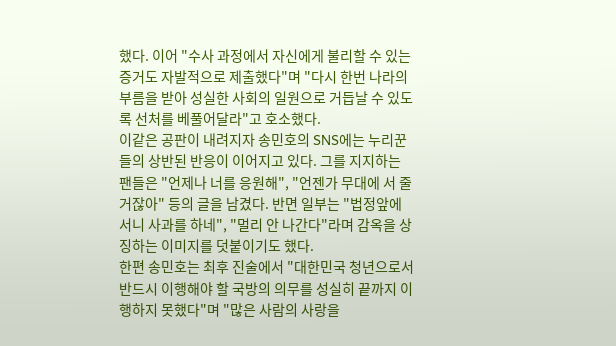했다. 이어 "수사 과정에서 자신에게 불리할 수 있는 증거도 자발적으로 제출했다"며 "다시 한번 나라의 부름을 받아 성실한 사회의 일원으로 거듭날 수 있도록 선처를 베풀어달라"고 호소했다.
이같은 공판이 내려지자 송민호의 SNS에는 누리꾼들의 상반된 반응이 이어지고 있다. 그를 지지하는 팬들은 "언제나 너를 응원해", "언젠가 무대에 서 줄 거잖아" 등의 글을 남겼다. 반면 일부는 "법정앞에 서니 사과를 하네", "멀리 안 나간다"라며 감옥을 상징하는 이미지를 덧붙이기도 했다.
한편 송민호는 최후 진술에서 "대한민국 청년으로서 반드시 이행해야 할 국방의 의무를 성실히 끝까지 이행하지 못했다"며 "많은 사람의 사랑을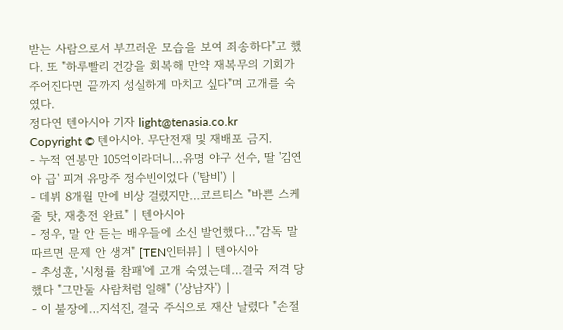받는 사람으로서 부끄러운 모습을 보여 죄송하다"고 했다. 또 "하루빨리 건강을 회복해 만약 재복무의 기회가 주어진다면 끝까지 성실하게 마치고 싶다"며 고개를 숙였다.
정다연 텐아시아 기자 light@tenasia.co.kr
Copyright © 텐아시아. 무단전재 및 재배포 금지.
- 누적 연봉만 105억이라더니…유명 야구 선수, 딸 '김연아 급' 피겨 유망주 정수빈이었다 ('탐비') |
- 데뷔 8개월 만에 비상 걸렸지만…코르티스 "바쁜 스케줄 탓, 재충전 완료" | 텐아시아
- 정우, 말 안 듣는 배우들에 소신 발언했다…"감독 말 따르면 문제 안 생겨" [TEN인터뷰] | 텐아시아
- 추성훈, '시청률 참패'에 고개 숙였는데…결국 저격 당했다 "그만둘 사람처럼 일해" ('상남자') |
- 이 불장에…지석진, 결국 주식으로 재산 날렸다 "손절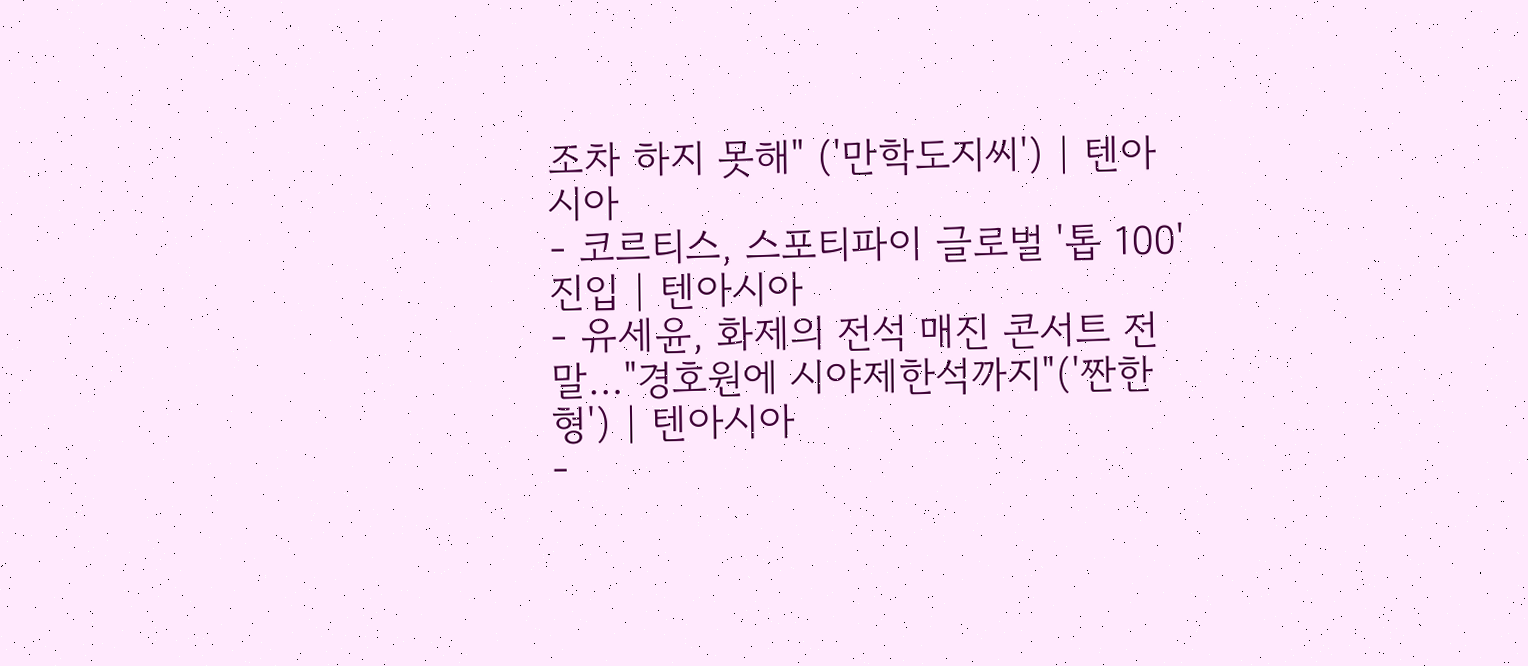조차 하지 못해" ('만학도지씨') | 텐아시아
- 코르티스, 스포티파이 글로벌 '톱 100' 진입 | 텐아시아
- 유세윤, 화제의 전석 매진 콘서트 전말…"경호원에 시야제한석까지"('짠한형') | 텐아시아
-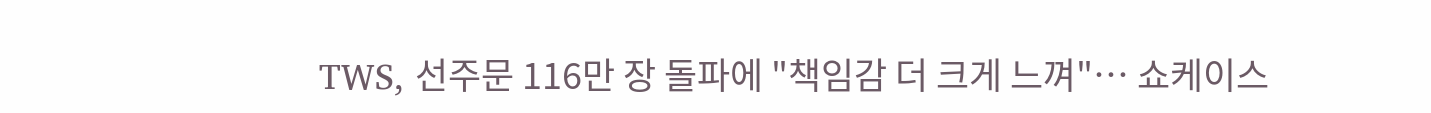TWS, 선주문 116만 장 돌파에 "책임감 더 크게 느껴"… 쇼케이스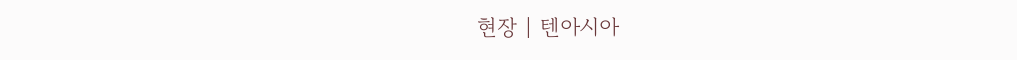현장 | 텐아시아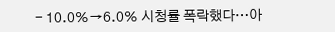- 10.0%→6.0% 시청률 폭락했다…아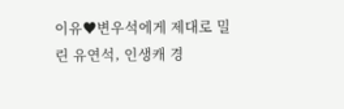이유♥변우석에게 제대로 밀린 유연석, 인생캐 경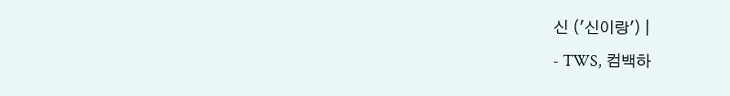신 ('신이랑') |
- TWS, 컴백하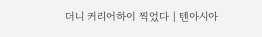더니 커리어하이 찍었다 | 텐아시아